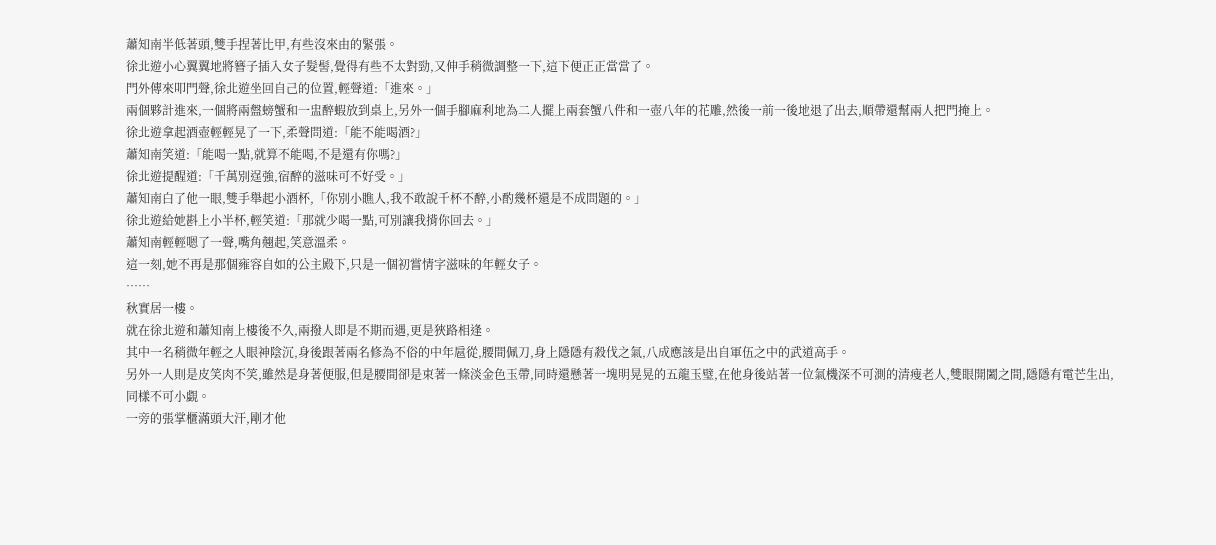蕭知南半低著頭,雙手捏著比甲,有些沒來由的緊張。
徐北遊小心翼翼地將簪子插入女子髮髻,覺得有些不太對勁,又伸手稍微調整一下,這下便正正當當了。
門外傳來叩門聲,徐北遊坐回自己的位置,輕聲道:「進來。」
兩個夥計進來,一個將兩盤螃蟹和一盅醉蝦放到桌上,另外一個手腳麻利地為二人擺上兩套蟹八件和一壺八年的花雕,然後一前一後地退了出去,順帶還幫兩人把門掩上。
徐北遊拿起酒壺輕輕晃了一下,柔聲問道:「能不能喝酒?」
蕭知南笑道:「能喝一點,就算不能喝,不是還有你嗎?」
徐北遊提醒道:「千萬別逞強,宿醉的滋味可不好受。」
蕭知南白了他一眼,雙手舉起小酒杯,「你別小瞧人,我不敢說千杯不醉,小酌幾杯還是不成問題的。」
徐北遊給她斟上小半杯,輕笑道:「那就少喝一點,可別讓我揹你回去。」
蕭知南輕輕嗯了一聲,嘴角翹起,笑意溫柔。
這一刻,她不再是那個雍容自如的公主殿下,只是一個初嘗情字滋味的年輕女子。
……
秋實居一樓。
就在徐北遊和蕭知南上樓後不久,兩撥人即是不期而遇,更是狹路相逢。
其中一名稍微年輕之人眼神陰沉,身後跟著兩名修為不俗的中年扈從,腰間佩刀,身上隱隱有殺伐之氣,八成應該是出自軍伍之中的武道高手。
另外一人則是皮笑肉不笑,雖然是身著便服,但是腰間卻是束著一條淡金色玉帶,同時還懸著一塊明晃晃的五龍玉璧,在他身後站著一位氣機深不可測的清瘦老人,雙眼開闔之間,隱隱有電芒生出,同樣不可小覷。
一旁的張掌櫃滿頭大汗,剛才他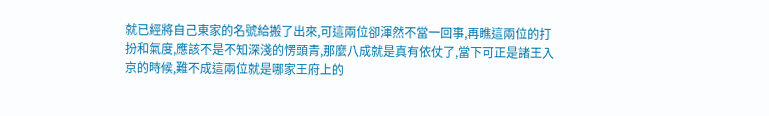就已經將自己東家的名號給搬了出來,可這兩位卻渾然不當一回事,再瞧這兩位的打扮和氣度,應該不是不知深淺的愣頭青,那麼八成就是真有依仗了,當下可正是諸王入京的時候,難不成這兩位就是哪家王府上的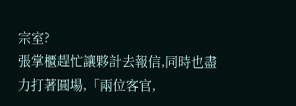宗室?
張掌櫃趕忙讓夥計去報信,同時也盡力打著圓場,「兩位客官,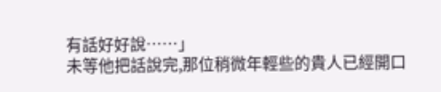有話好好說……」
未等他把話說完,那位稍微年輕些的貴人已經開口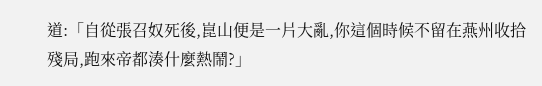道:「自從張召奴死後,崑山便是一片大亂,你這個時候不留在燕州收拾殘局,跑來帝都湊什麼熱鬧?」